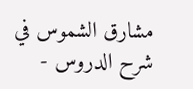مشارق الشموس في شرح الدروس -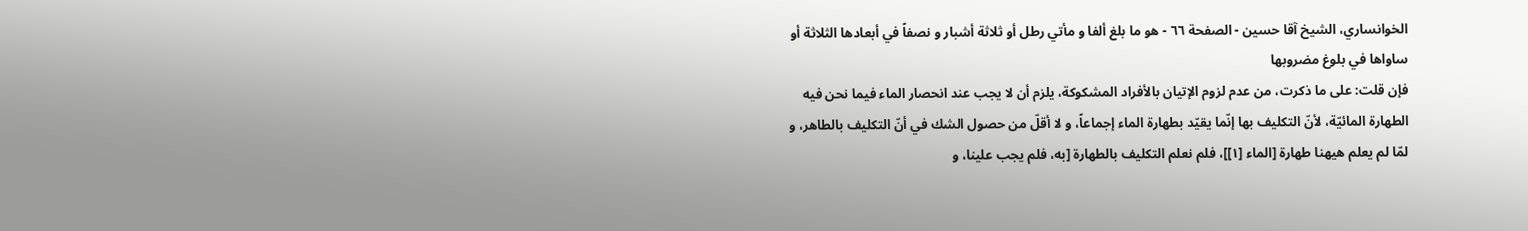الخوانساري، الشيخ آقا حسين - الصفحة ٦٦ - هو ما بلغ ألفا و مأتي رطل أو ثلاثة أشبار و نصفاً في أبعادها الثلاثة أو ساواها في بلوغ مضروبها
فإن قلت: على ما ذكرت، من عدم لزوم الإتيان بالأفراد المشكوكة، يلزم أن لا يجب عند انحصار الماء فيما نحن فيه الطهارة المائيّة، لأنّ التكليف بها إنّما يقيّد بطهارة الماء إجماعاً، و لا أقلّ من حصول الشك في أنّ التكليف بالطاهر، و لمّا لم يعلم هيهنا طهارة [الماء [١]]، فلم نعلم التكليف بالطهارة [به، فلم يجب علينا، و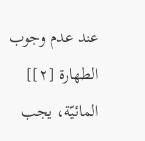عند عدم وجوب الطهارة [٢]] المائيّة، يجب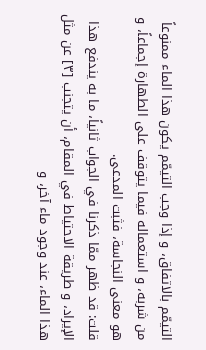التيمّم بالاتفاق، و إذا وجب التيمّم يكون هذا الماء ممنوعاً من شربه، و استعماله فيما يتوقف على الطهارة إجماعاً، و هو معنى النجاسة، فثبت المدعى.
قلت: قد ظهر ممّا ذكرنا في الجواب ثانياً، ما به يندفع هذا الإيراد، و طريقة الاحتياط في المقام، أن يتجنب [٣] عن مثل هذا الماء، عند وجود ماء آخر، و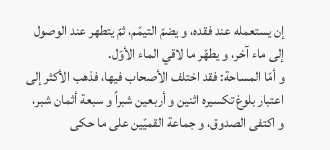إن يستعمله عند فقده، و يضمّ التيمّم، ثمّ يتطهر عند الوصول إلى ماء آخر، و يطهّر ما لاقي الماء الأوّل.
و أمّا المساحة: فقد اختلف الأصحاب فيها، فذهب الأكثر إلى اعتبار بلوغ تكسيره اثنين و أربعين شبراً و سبعة أثمان شبر، و اكتفى الصدوق، و جماعة القميّين على ما حكى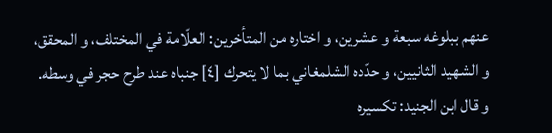عنهم ببلوغه سبعة و عشرين، و اختاره من المتأخرين: العلّامة في المختلف، و المحقق، و الشهيد الثانيين، و حدّده الشلمغاني بما لا يتحرك [٤] جنباه عند طرح حجر في وسطه.
و قال ابن الجنيد: تكسيره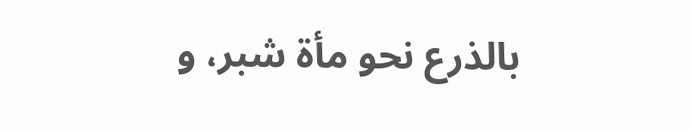بالذرع نحو مأة شبر، و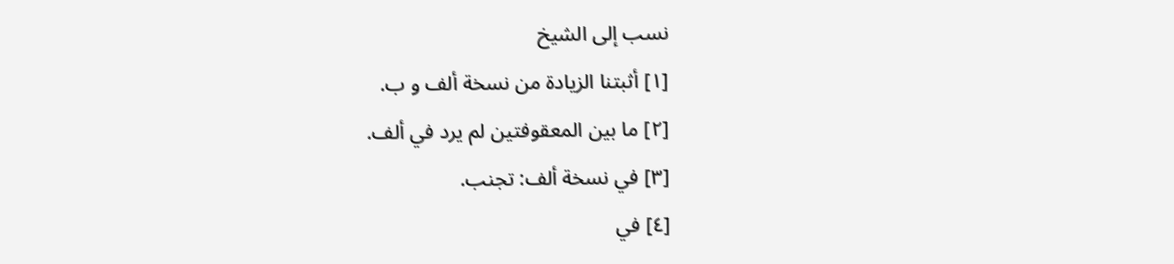نسب إلى الشيخ
[١] أثبتنا الزيادة من نسخة ألف و ب.
[٢] ما بين المعقوفتين لم يرد في ألف.
[٣] في نسخة ألف: تجنب.
[٤] في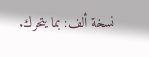نسخة ألف: بما يتحرك.